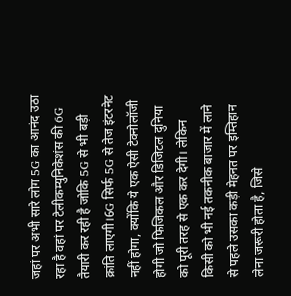जहां पर अभी सारे लोग 5G का आनंद उठा रहा है वहां पर टेलीकम्युनिकेशंस की 6G तैयारी कर रही है जोकि 5G से भी बड़ी क्रांति लाएगी।6G सिर्फ 5G से तेज इंटरनेट नहीं होगा, क्योंकि ये एक ऐसी टेक्नोलॉजी होगी जो फिजिकल और डिजिटल दुनिया को पूरी तरह से एक कर देगी। लेकिन किसी को भी नई तकनीक बाजार में लाने से पहले उसका कड़ी मेहनत पर इम्तिहान लेना जरूरी होता है, जिसे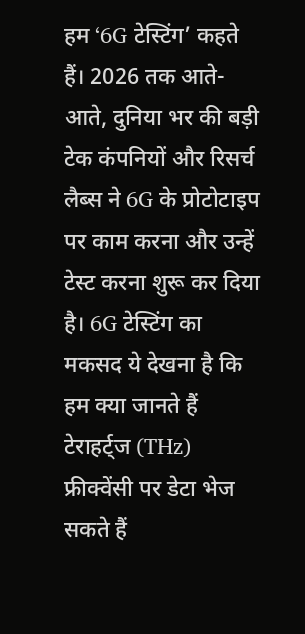हम ‘6G टेस्टिंग’ कहते हैं। 2026 तक आते-आते, दुनिया भर की बड़ी टेक कंपनियों और रिसर्च लैब्स ने 6G के प्रोटोटाइप पर काम करना और उन्हें टेस्ट करना शुरू कर दिया है। 6G टेस्टिंग का मकसद ये देखना है कि हम क्या जानते हैं टेराहर्ट्ज (THz) फ्रीक्वेंसी पर डेटा भेज सकते हैं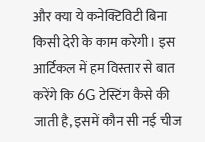और क्या ये कनेक्टिविटी बिना किसी देरी के काम करेगी। इस आर्टिकल में हम विस्तार से बात करेंगे कि 6G टेस्टिंग कैसे की जाती है, इसमें कौन सी नई चीज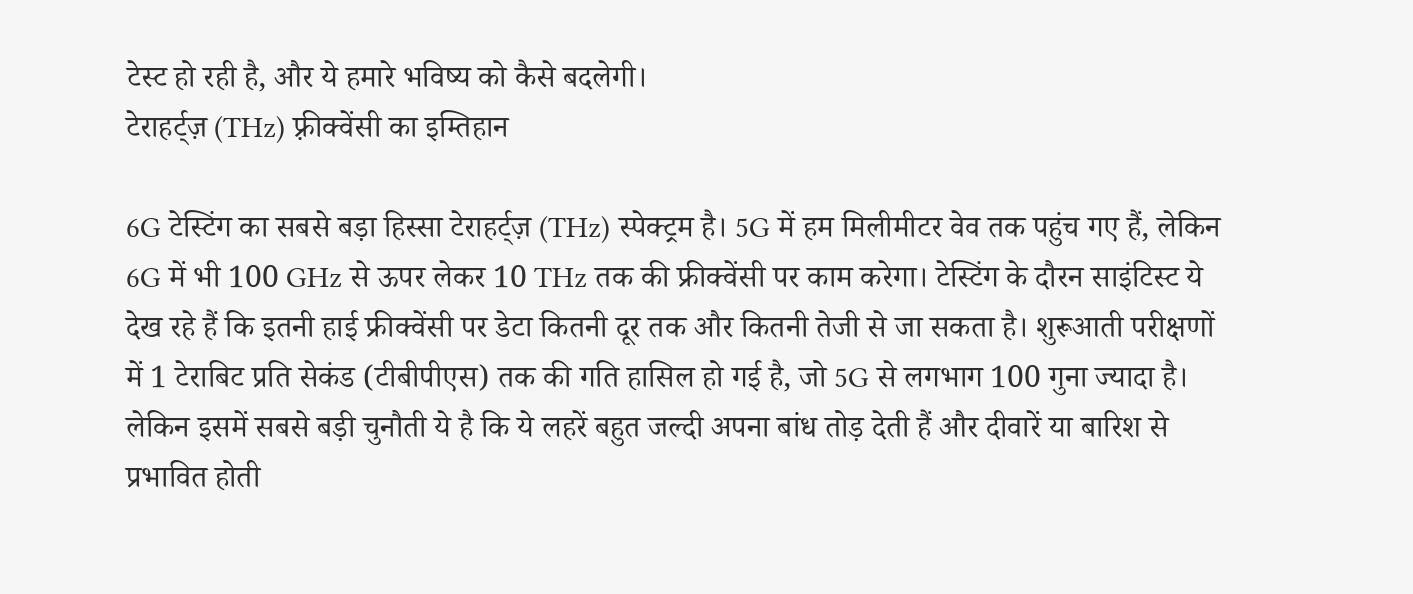टेस्ट हो रही है, और ये हमारे भविष्य को कैसे बदलेगी।
टेराहर्ट्ज़ (THz) फ़्रीक्वेंसी का इम्तिहान

6G टेस्टिंग का सबसे बड़ा हिस्सा टेराहर्ट्ज़ (THz) स्पेक्ट्रम है। 5G में हम मिलीमीटर वेव तक पहुंच गए हैं, लेकिन 6G में भी 100 GHz से ऊपर लेकर 10 THz तक की फ्रीक्वेंसी पर काम करेगा। टेस्टिंग के दौरन साइंटिस्ट ये देख रहे हैं कि इतनी हाई फ्रीक्वेंसी पर डेटा कितनी दूर तक और कितनी तेजी से जा सकता है। शुरूआती परीक्षणों में 1 टेराबिट प्रति सेकंड (टीबीपीएस) तक की गति हासिल हो गई है, जो 5G से लगभाग 100 गुना ज्यादा है। लेकिन इसमें सबसे बड़ी चुनौती ये है कि ये लहरें बहुत जल्दी अपना बांध तोड़ देती हैं और दीवारें या बारिश से प्रभावित होती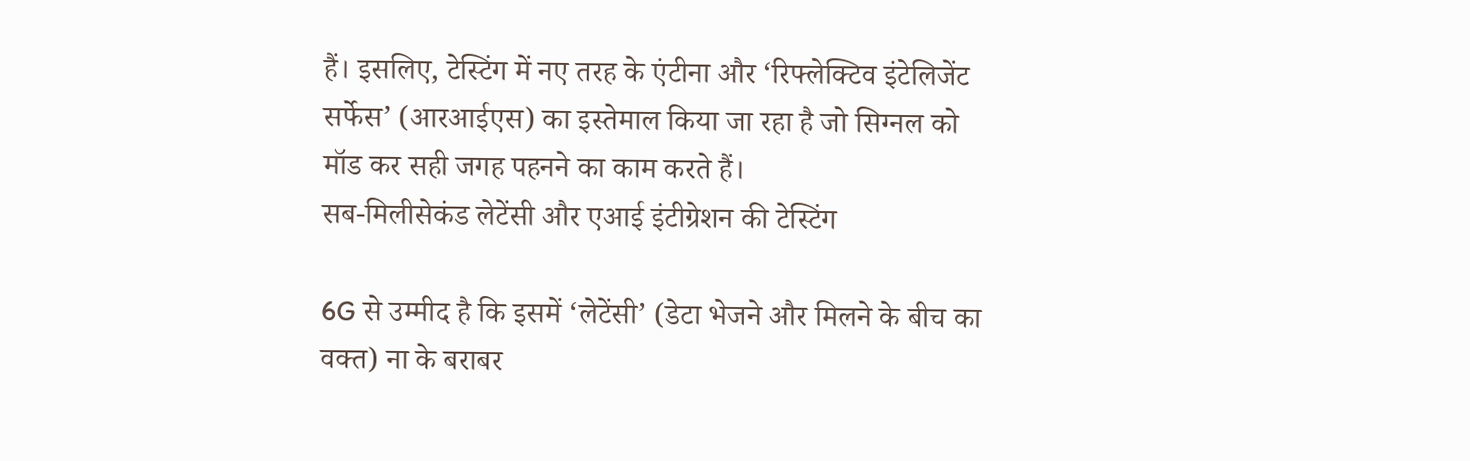हैं। इसलिए, टेस्टिंग में नए तरह के एंटीना और ‘रिफ्लेक्टिव इंटेलिजेंट सर्फेस’ (आरआईएस) का इस्तेमाल किया जा रहा है जो सिग्नल को मॉड कर सही जगह पहनने का काम करते हैं।
सब-मिलीसेकंड लेटेंसी और एआई इंटीग्रेशन की टेस्टिंग

6G से उम्मीद है कि इसमें ‘लेटेंसी’ (डेटा भेजने और मिलने के बीच का वक्त) ना के बराबर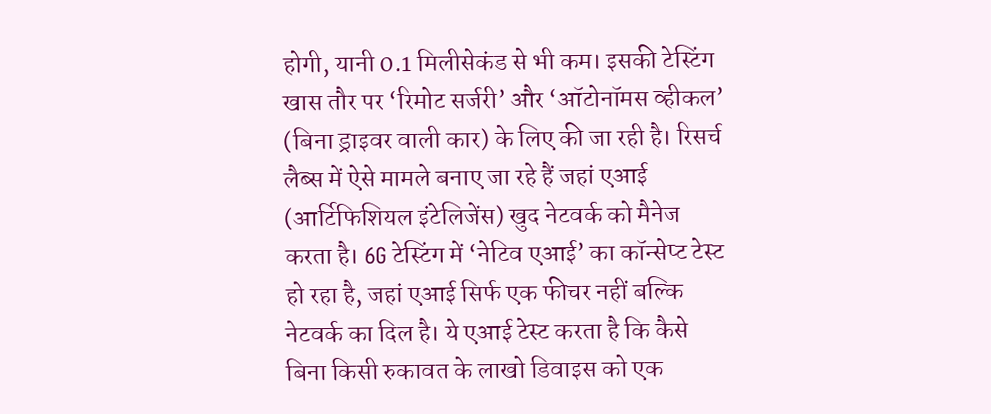होगी, यानी 0.1 मिलीसेकंड से भी कम। इसकी टेस्टिंग खास तौर पर ‘रिमोट सर्जरी’ और ‘ऑटोनॉमस व्हीकल’ (बिना ड्राइवर वाली कार) के लिए की जा रही है। रिसर्च लैब्स में ऐसे मामले बनाए जा रहे हैं जहां एआई (आर्टिफिशियल इंटेलिजेंस) खुद नेटवर्क को मैनेज करता है। 6G टेस्टिंग में ‘नेटिव एआई’ का कॉन्सेप्ट टेस्ट हो रहा है, जहां एआई सिर्फ एक फीचर नहीं बल्कि नेटवर्क का दिल है। ये एआई टेस्ट करता है कि कैसे बिना किसी रुकावत के लाखो डिवाइस को एक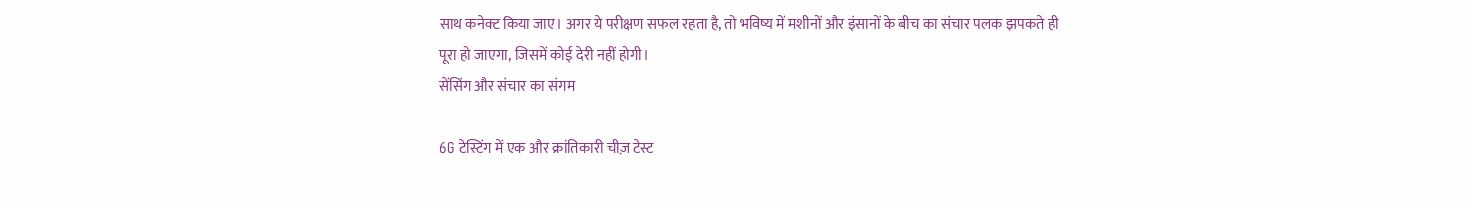साथ कनेक्ट किया जाए। अगर ये परीक्षण सफल रहता है, तो भविष्य में मशीनों और इंसानों के बीच का संचार पलक झपकते ही पूरा हो जाएगा, जिसमें कोई देरी नहीं होगी।
सेंसिंग और संचार का संगम

6G टेस्टिंग में एक और क्रांतिकारी चीज़ टेस्ट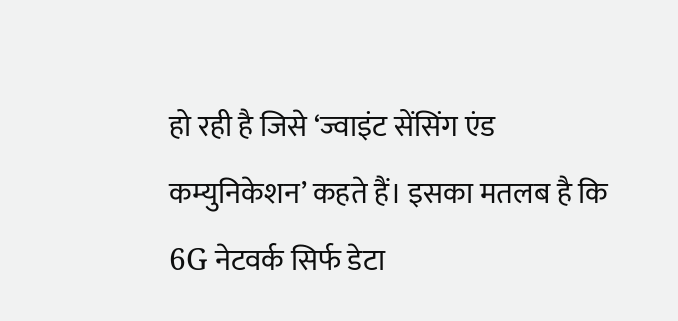हो रही है जिसे ‘ज्वाइंट सेंसिंग एंड कम्युनिकेशन’ कहते हैं। इसका मतलब है कि 6G नेटवर्क सिर्फ डेटा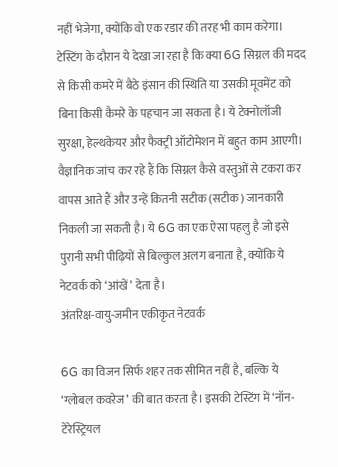नहीं भेजेगा, क्योंकि वो एक रडार की तरह भी काम करेगा। टेस्टिंग के दौरान ये देखा जा रहा है कि क्या 6G सिग्नल की मदद से किसी कमरे में बैठे इंसान की स्थिति या उसकी मूवमेंट को बिना किसी कैमरे के पहचान जा सकता है। ये टेक्नोलॉजी सुरक्षा, हेल्थकेयर और फैक्ट्री ऑटोमेशन में बहुत काम आएगी। वैज्ञानिक जांच कर रहे हैं कि सिग्नल कैसे वस्तुओं से टकरा कर वापस आते हैं और उन्हें कितनी सटीक (सटीक) जानकारी निकली जा सकती है। ये 6G का एक ऐसा पहलु है जो इसे पुरानी सभी पीढ़ियों से बिल्कुल अलग बनाता है, क्योंकि ये नेटवर्क को ‘आंखें’ देता है।
अंतरिक्ष-वायु-जमीन एकीकृत नेटवर्क

6G का विजन सिर्फ शहर तक सीमित नहीं है, बल्कि ये ‘ग्लोबल कवरेज’ की बात करता है। इसकी टेस्टिंग में ‘नॉन-टेरेस्ट्रियल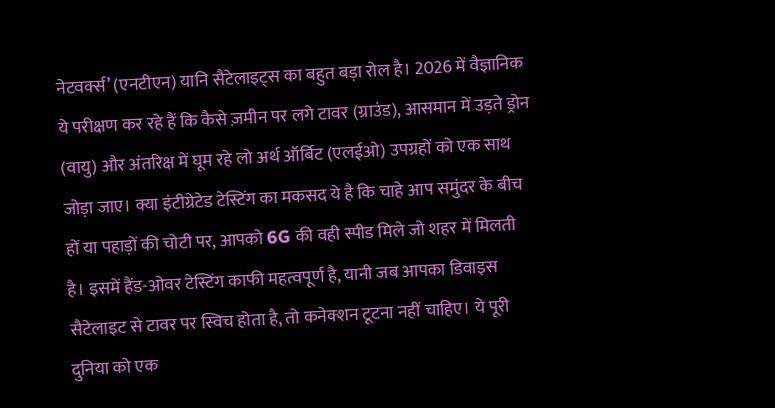नेटवर्क्स’ (एनटीएन) यानि सैटेलाइट्स का बहुत बड़ा रोल है। 2026 में वैज्ञानिक ये परीक्षण कर रहे हैं कि कैसे ज़मीन पर लगे टावर (ग्राउंड), आसमान में उड़ते ड्रोन (वायु) और अंतरिक्ष में घूम रहे लो अर्थ ऑर्बिट (एलईओ) उपग्रहों को एक साथ जोड़ा जाए। क्या इंटीग्रेटेड टेस्टिंग का मकसद ये है कि चाहे आप समुंदर के बीच हों या पहाड़ों की चोटी पर, आपको 6G की वही स्पीड मिले जो शहर में मिलती है। इसमें हैंड-ओवर टेस्टिंग काफी महत्वपूर्ण है, यानी जब आपका डिवाइस सैटेलाइट से टावर पर स्विच होता है, तो कनेक्शन टूटना नहीं चाहिए। ये पूरी दुनिया को एक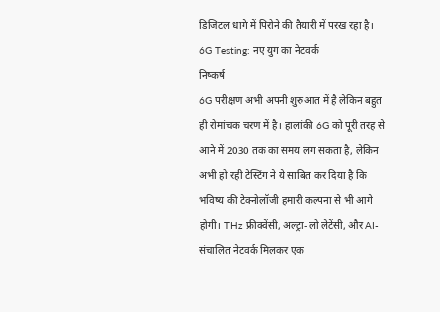डिजिटल धागे में पिरोने की तैयारी में परख रहा है। 6G Testing: नए युग का नेटवर्क
निष्कर्ष
6G परीक्षण अभी अपनी शुरुआत में है लेकिन बहुत ही रोमांचक चरण में है। हालांकी 6G को पूरी तरह से आने में 2030 तक का समय लग सकता है, लेकिन अभी हो रही टेस्टिंग ने ये साबित कर दिया है कि भविष्य की टेक्नोलॉजी हमारी कल्पना से भी आगे होगी। THz फ्रीक्वेंसी, अल्ट्रा-लो लेटेंसी, और AI-संचालित नेटवर्क मिलकर एक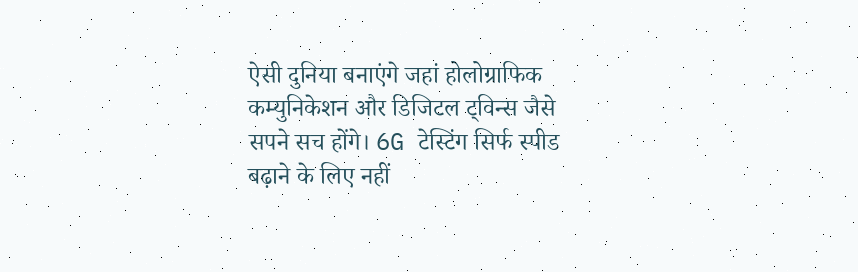ऐसी दुनिया बनाएंगे जहां होलोग्राफिक कम्युनिकेशन और डिजिटल ट्विन्स जैसे सपने सच होंगे। 6G टेस्टिंग सिर्फ स्पीड बढ़ाने के लिए नहीं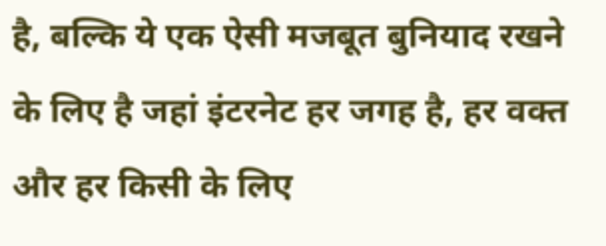है, बल्कि ये एक ऐसी मजबूत बुनियाद रखने के लिए है जहां इंटरनेट हर जगह है, हर वक्त और हर किसी के लिए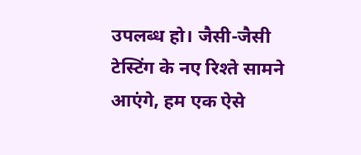उपलब्ध हो। जैसी-जैसी टेस्टिंग के नए रिश्ते सामने आएंगे, हम एक ऐसे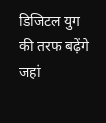डिजिटल युग की तरफ बढ़ेंगे जहां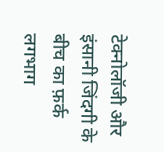टेक्नोलॉजी और इंसानी जिंदगी के बीच का फ़र्क लगभाग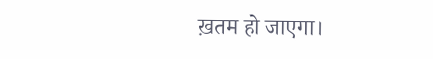ख़तम हो जाएगा।